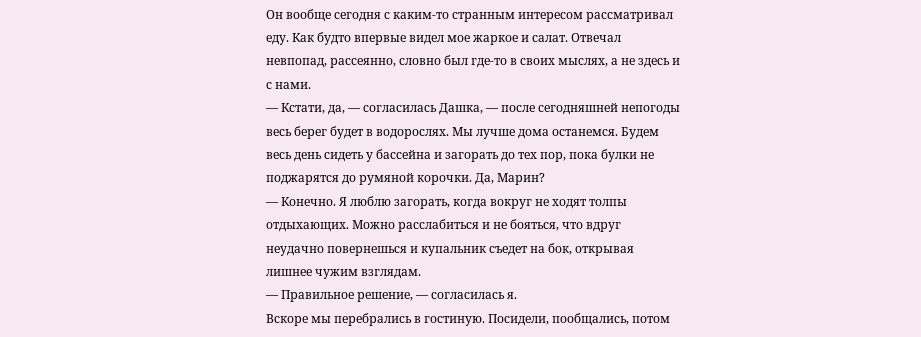Он вообще сегодня с каким-то странным интересом рассматривал еду. Как будто впервые видел мое жаркое и салат. Отвечал невпопад, рассеянно, словно был где-то в своих мыслях, а не здесь и с нами.
— Кстати, да, — согласилась Дашка, — после сегодняшней непогоды весь берег будет в водорослях. Мы лучше дома останемся. Будем весь день сидеть у бассейна и загорать до тех пор, пока булки не поджарятся до румяной корочки. Да, Марин?
— Конечно. Я люблю загорать, когда вокруг не ходят толпы отдыхающих. Можно расслабиться и не бояться, что вдруг неудачно повернешься и купальник съедет на бок, открывая лишнее чужим взглядам.
— Правильное решение, — согласилась я.
Вскоре мы перебрались в гостиную. Посидели, пообщались, потом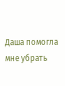Даша помогла мне убрать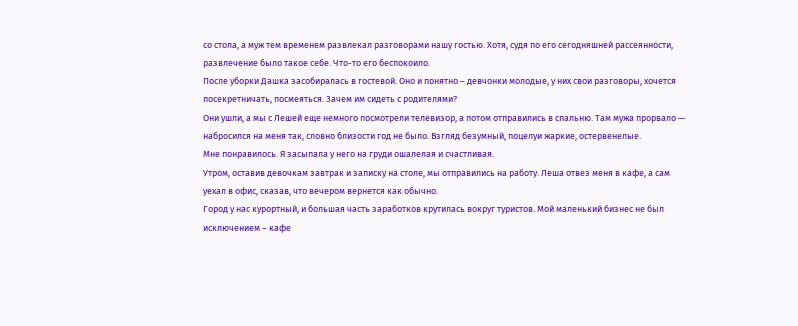со стола, а муж тем временем развлекал разговорами нашу гостью. Хотя, судя по его сегодняшней рассеянности, развлечение было такое себе. Что-то его беспокоило.
После уборки Дашка засобиралась в гостевой. Оно и понятно – девчонки молодые, у них свои разговоры, хочется посекретничать, посмеяться. Зачем им сидеть с родителями?
Они ушли, а мы с Лешей еще немного посмотрели телевизор, а потом отправились в спальню. Там мужа прорвало — набросился на меня так, словно близости год не было. Взгляд безумный, поцелуи жаркие, остервенелые.
Мне понравилось. Я засыпала у него на груди ошалелая и счастливая.
Утром, оставив девочкам завтрак и записку на столе, мы отправились на работу. Леша отвез меня в кафе, а сам уехал в офис, сказав, что вечером вернется как обычно.
Город у нас курортный, и большая часть заработков крутилась вокруг туристов. Мой маленький бизнес не был исключением – кафе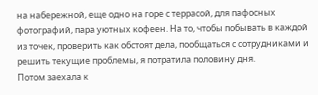на набережной, еще одно на горе с террасой, для пафосных фотографий, пара уютных кофеен. На то, чтобы побывать в каждой из точек, проверить как обстоят дела, пообщаться с сотрудниками и решить текущие проблемы, я потратила половину дня.
Потом заехала к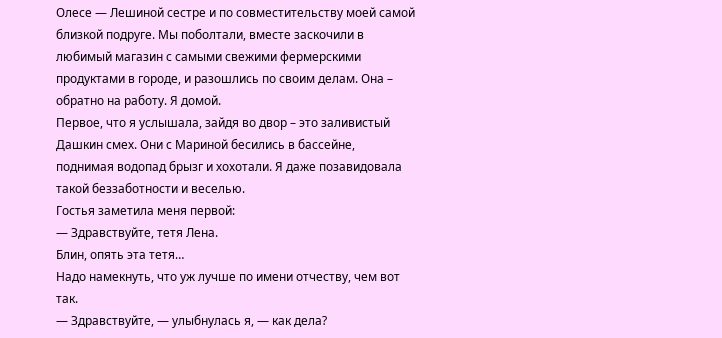Олесе — Лешиной сестре и по совместительству моей самой близкой подруге. Мы поболтали, вместе заскочили в любимый магазин с самыми свежими фермерскими продуктами в городе, и разошлись по своим делам. Она – обратно на работу. Я домой.
Первое, что я услышала, зайдя во двор – это заливистый Дашкин смех. Они с Мариной бесились в бассейне, поднимая водопад брызг и хохотали. Я даже позавидовала такой беззаботности и веселью.
Гостья заметила меня первой:
— Здравствуйте, тетя Лена.
Блин, опять эта тетя…
Надо намекнуть, что уж лучше по имени отчеству, чем вот так.
— Здравствуйте, — улыбнулась я, — как дела?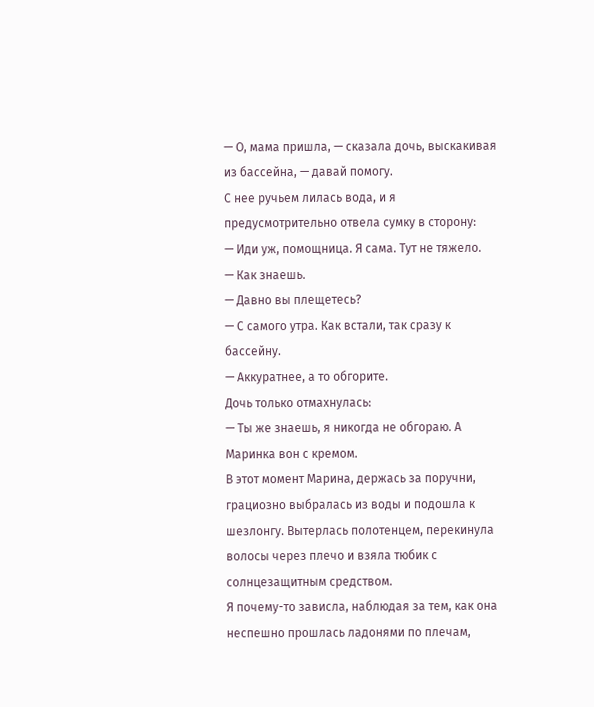— О, мама пришла, — сказала дочь, выскакивая из бассейна, — давай помогу.
С нее ручьем лилась вода, и я предусмотрительно отвела сумку в сторону:
— Иди уж, помощница. Я сама. Тут не тяжело.
— Как знаешь.
— Давно вы плещетесь?
— С самого утра. Как встали, так сразу к бассейну.
— Аккуратнее, а то обгорите.
Дочь только отмахнулась:
— Ты же знаешь, я никогда не обгораю. А Маринка вон с кремом.
В этот момент Марина, держась за поручни, грациозно выбралась из воды и подошла к шезлонгу. Вытерлась полотенцем, перекинула волосы через плечо и взяла тюбик с солнцезащитным средством.
Я почему-то зависла, наблюдая за тем, как она неспешно прошлась ладонями по плечам,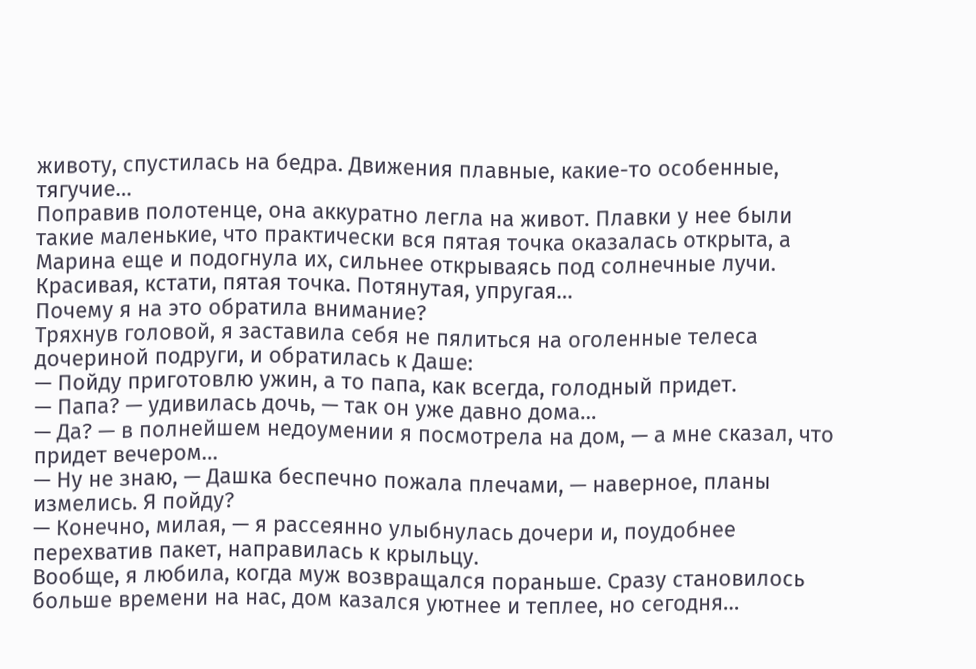животу, спустилась на бедра. Движения плавные, какие-то особенные, тягучие…
Поправив полотенце, она аккуратно легла на живот. Плавки у нее были такие маленькие, что практически вся пятая точка оказалась открыта, а Марина еще и подогнула их, сильнее открываясь под солнечные лучи.
Красивая, кстати, пятая точка. Потянутая, упругая…
Почему я на это обратила внимание?
Тряхнув головой, я заставила себя не пялиться на оголенные телеса дочериной подруги, и обратилась к Даше:
— Пойду приготовлю ужин, а то папа, как всегда, голодный придет.
— Папа? — удивилась дочь, — так он уже давно дома…
— Да? — в полнейшем недоумении я посмотрела на дом, — а мне сказал, что придет вечером…
— Ну не знаю, — Дашка беспечно пожала плечами, — наверное, планы измелись. Я пойду?
— Конечно, милая, — я рассеянно улыбнулась дочери и, поудобнее перехватив пакет, направилась к крыльцу.
Вообще, я любила, когда муж возвращался пораньше. Сразу становилось больше времени на нас, дом казался уютнее и теплее, но сегодня…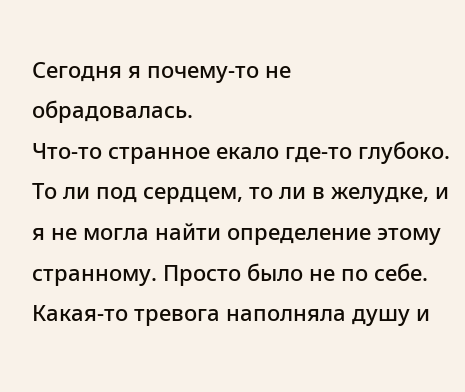Сегодня я почему-то не обрадовалась.
Что-то странное екало где-то глубоко. То ли под сердцем, то ли в желудке, и я не могла найти определение этому странному. Просто было не по себе. Какая-то тревога наполняла душу и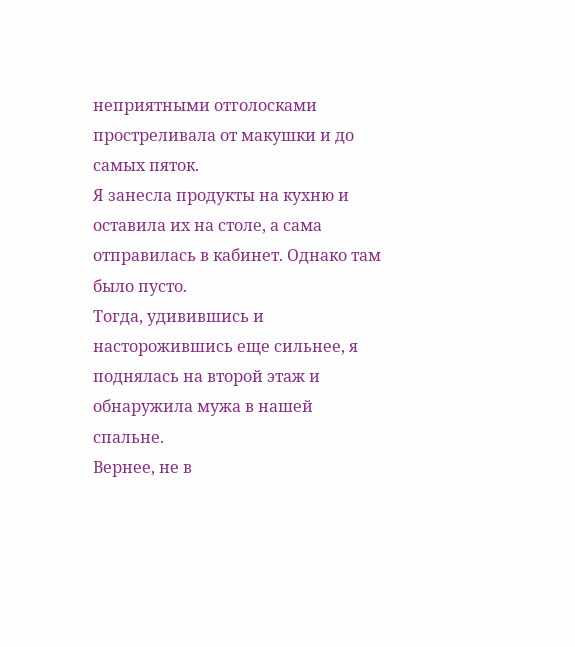неприятными отголосками простреливала от макушки и до самых пяток.
Я занесла продукты на кухню и оставила их на столе, а сама отправилась в кабинет. Однако там было пусто.
Тогда, удивившись и насторожившись еще сильнее, я поднялась на второй этаж и обнаружила мужа в нашей спальне.
Вернее, не в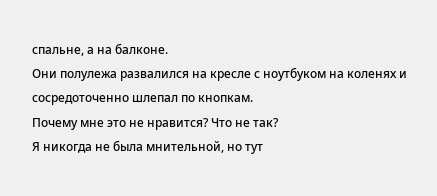спальне, а на балконе.
Они полулежа развалился на кресле с ноутбуком на коленях и сосредоточенно шлепал по кнопкам.
Почему мне это не нравится? Что не так?
Я никогда не была мнительной, но тут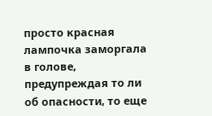просто красная лампочка заморгала в голове, предупреждая то ли об опасности, то еще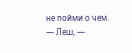не пойми о чем.
— Леш, —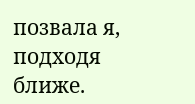позвала я, подходя ближе.